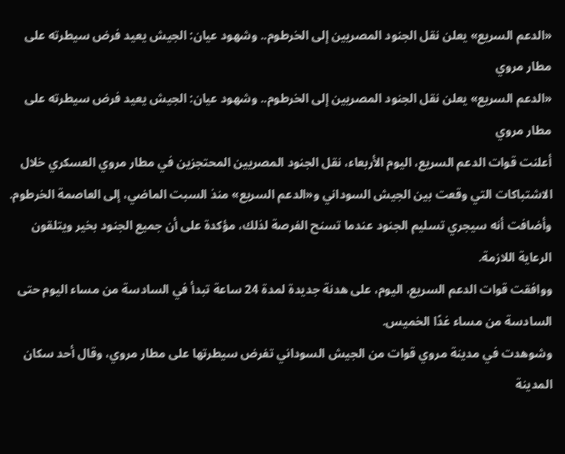«الدعم السريع» يعلن نقل الجنود المصريين إلى الخرطوم.. وشهود عيان: الجيش يعيد فرض سيطرته على مطار مروي
«الدعم السريع» يعلن نقل الجنود المصريين إلى الخرطوم.. وشهود عيان: الجيش يعيد فرض سيطرته على مطار مروي
أعلنت قوات الدعم السريع، اليوم الأربعاء، نقل الجنود المصريين المحتجزين في مطار مروي العسكري خلال الاشتباكات التي وقعت بين الجيش السوداني و«الدعم السريع» منذ السبت الماضي، إلى العاصمة الخرطوم.
وأضافت أنه سيجري تسليم الجنود عندما تسنح الفرصة لذلك، مؤكدة على أن جميع الجنود بخير ويتلقون الرعاية اللازمة.
ووافقت قوات الدعم السريع، اليوم، على هدنة جديدة لمدة 24 ساعة تبدأ في السادسة من مساء اليوم حتى السادسة من مساء غدًا الخميس.
وشوهدت في مدينة مروي قوات من الجيش السوداني تفرض سيطرتها على مطار مروي، وقال أحد سكان المدينة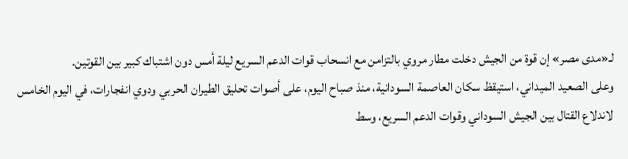لـ«مدى مصر» إن قوة من الجيش دخلت مطار مروي بالتزامن مع انسحاب قوات الدعم السريع ليلة أمس دون اشتباك كبير بين القوتين.
وعلى الصعيد الميداني، استيقظ سكان العاصمة السودانية، منذ صباح اليوم، على أصوات تحليق الطيران الحربي ودوي انفجارات، في اليوم الخامس لاندلاع القتال بين الجيش السوداني وقوات الدعم السريع، وسط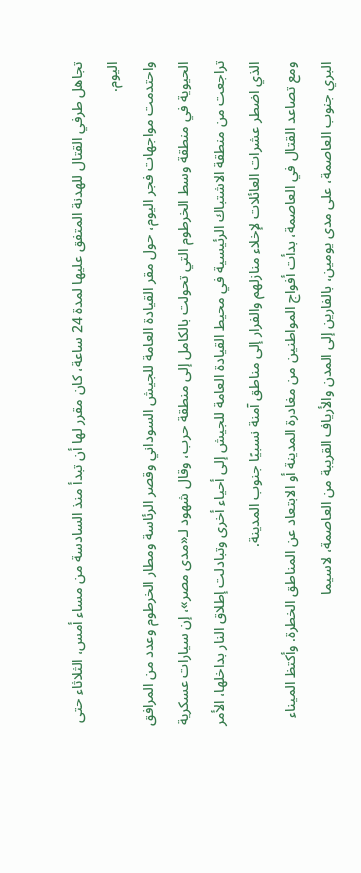تجاهل طرفي القتال للهدنة المتفق عليها لمدة 24 ساعة، كان مقرر لها أن تبدأ منذ السادسة من مساء أمس، الثلاثاء حتى اليوم.
واحتدمت مواجهات فجر اليوم، حول مقر القيادة العامة للجيش السوداني وقصر الرئاسة ومطار الخرطوم وعدد من المرافق الحيوية في منطقة وسط الخرطوم التي تحولت بالكامل إلى منطقة حرب، وقال شهود لـ«مدى مصر»، إن سيارات عسكرية تراجعت من منطقة الاشتباك الرئيسية في محيط القيادة العامة للجيش إلى أحياء أخرى وتبادلت إطلاق النار بداخلها، الأمر الذي اضطر عشرات العائلات لإخلاء منازلهم والفرار إلى مناطق آمنة نسبيًا جنوب المدينة.
ومع تصاعد القتال في العاصمة، بدأت أفواج المواطنين من مغادرة المدينة أو الابتعاد عن المناطق الخطرة. وأكتظ الميناء البري جنوب العاصمة، على مدى يومين، بالفارين إلى المدن والأرياف القريبة من العاصمة، لاسيما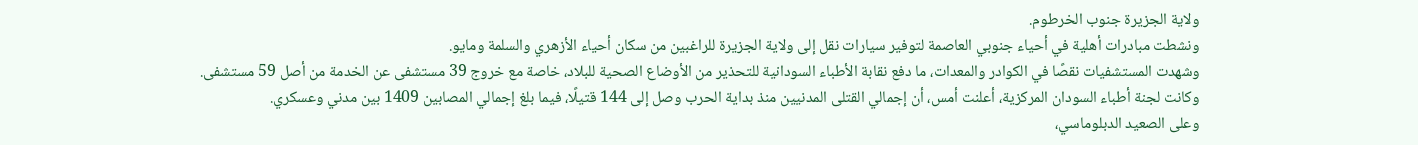ولاية الجزيرة جنوب الخرطوم.
ونشطت مبادرات أهلية في أحياء جنوبي العاصمة لتوفير سيارات نقل إلى ولاية الجزيرة للراغبين من سكان أحياء الأزهري والسلمة ومايو.
وشهدت المستشفيات نقصًا في الكوادر والمعدات، ما دفع نقابة الأطباء السودانية للتحذير من الأوضاع الصحية للبلاد، خاصة مع خروج 39 مستشفى عن الخدمة من أصل 59 مستشفى.
وكانت لجنة أطباء السودان المركزية، أعلنت أمس، أن إجمالي القتلى المدنيين منذ بداية الحرب وصل إلى 144 قتيلًا، فيما بلغ إجمالي المصابين 1409 بين مدني وعسكري.
وعلى الصعيد الدبلوماسي،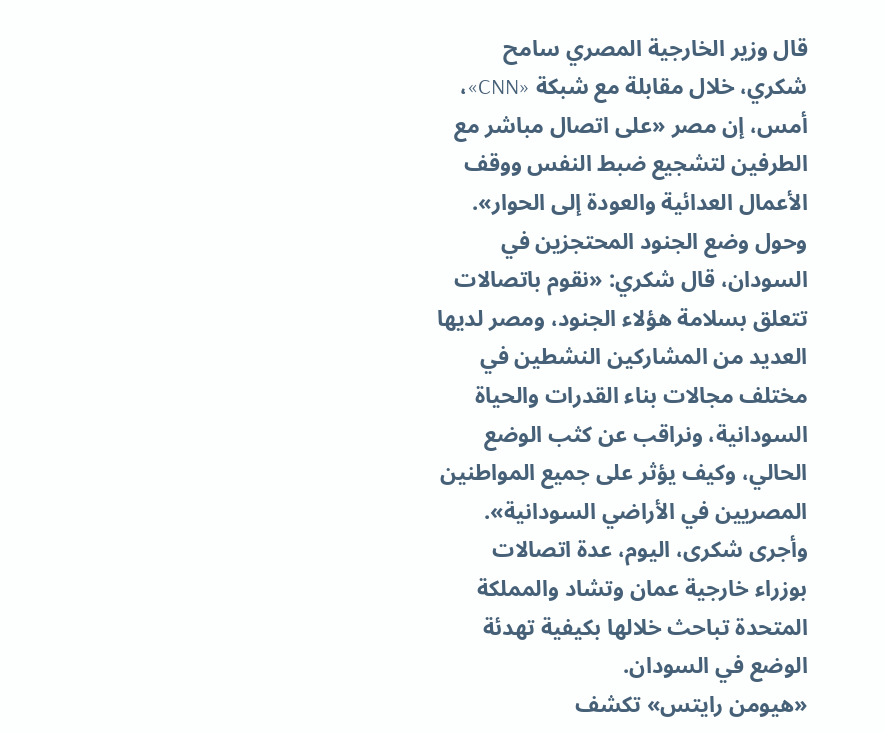قال وزير الخارجية المصري سامح شكري، خلال مقابلة مع شبكة «CNN»، أمس، إن مصر «على اتصال مباشر مع الطرفين لتشجيع ضبط النفس ووقف الأعمال العدائية والعودة إلى الحوار».
وحول وضع الجنود المحتجزين في السودان، قال شكري: «نقوم باتصالات تتعلق بسلامة هؤلاء الجنود، ومصر لديها العديد من المشاركين النشطين في مختلف مجالات بناء القدرات والحياة السودانية، ونراقب عن كثب الوضع الحالي، وكيف يؤثر على جميع المواطنين المصريين في الأراضي السودانية».
وأجرى شكرى، اليوم، عدة اتصالات بوزراء خارجية عمان وتشاد والمملكة المتحدة تباحث خلالها بكيفية تهدئة الوضع في السودان.
«هيومن رايتس» تكشف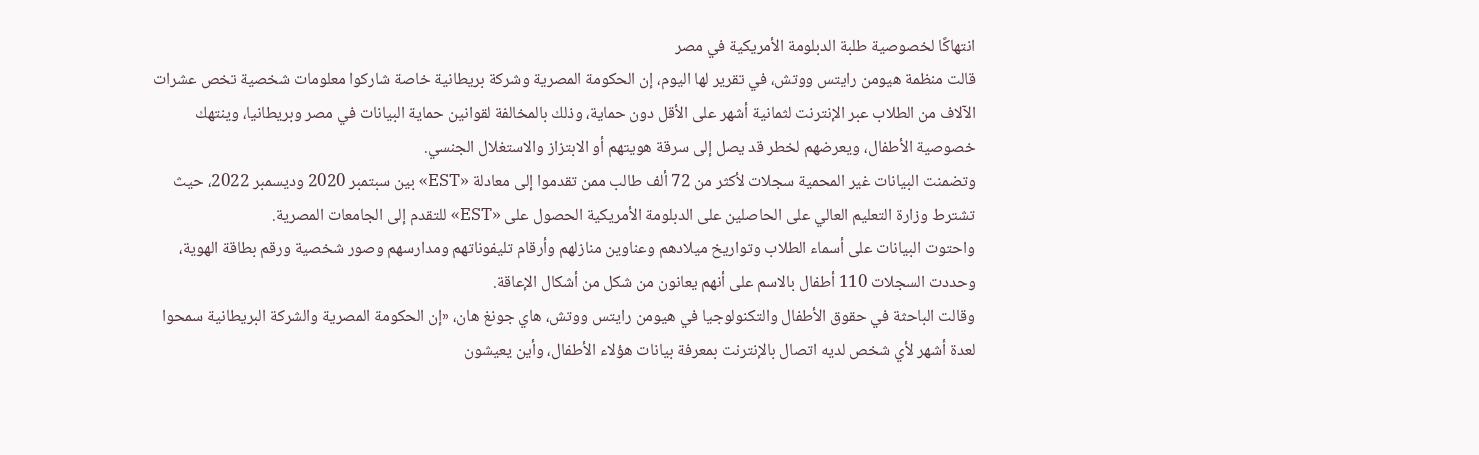انتهاكًا لخصوصية طلبة الدبلومة الأمريكية في مصر
قالت منظمة هيومن رايتس ووتش، في تقرير لها اليوم، إن الحكومة المصرية وشركة بريطانية خاصة شاركوا معلومات شخصية تخص عشرات الآلاف من الطلاب عبر الإنترنت لثمانية أشهر على الأقل دون حماية، وذلك بالمخالفة لقوانين حماية البيانات في مصر وبريطانيا، وينتهك خصوصية الأطفال، ويعرضهم لخطر قد يصل إلى سرقة هويتهم أو الابتزاز والاستغلال الجنسي.
وتضمنت البيانات غير المحمية سجلات لأكثر من 72 ألف طالب ممن تقدموا إلى معادلة «EST» بين سبتمبر 2020 وديسمبر 2022، حيث تشترط وزارة التعليم العالي على الحاصلين على الدبلومة الأمريكية الحصول على «EST» للتقدم إلى الجامعات المصرية.
واحتوت البيانات على أسماء الطلاب وتواريخ ميلادهم وعناوين منازلهم وأرقام تليفوناتهم ومدارسهم وصور شخصية ورقم بطاقة الهوية، وحددت السجلات 110 أطفال بالاسم على أنهم يعانون من شكل من أشكال الإعاقة.
وقالت الباحثة في حقوق الأطفال والتكنولوجيا في هيومن رايتس ووتش، هاي جونغ هان، «إن الحكومة المصرية والشركة البريطانية سمحوا لعدة أشهر لأي شخص لديه اتصال بالإنترنت بمعرفة بيانات هؤلاء الأطفال، وأين يعيشون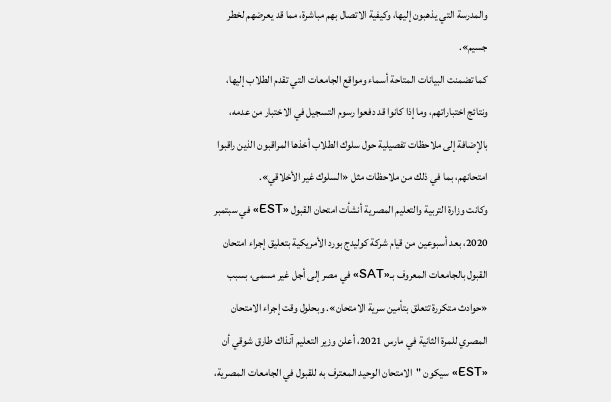والمدرسة التي يذهبون إليها، وكيفية الاتصال بهم مباشرة، مما قد يعرضهم لخطر جسيم».
كما تضمنت البيانات المتاحة أسماء ومواقع الجامعات التي تقدم الطلاب إليها، ونتائج اختباراتهم، وما إذا كانوا قد دفعوا رسوم التسجيل في الاختبار من عدمه، بالإضافة إلى ملاحظات تفصيلية حول سلوك الطلاب أخذها المراقبون الذين راقبوا امتحانهم، بما في ذلك من ملاحظات مثل «السلوك غير الأخلاقي».
وكانت وزارة التربية والتعليم المصرية أنشأت امتحان القبول «EST» في سبتمبر 2020، بعد أسبوعين من قيام شركة كوليدج بورد الأمريكية بتعليق إجراء امتحان القبول بالجامعات المعروف بـ«SAT» في مصر إلى أجل غير مسمى، بسبب «حوادث متكررة تتعلق بتأمين سرية الامتحان». وبحلول وقت إجراء الامتحان المصري للمرة الثانية في مارس 2021، أعلن وزير التعليم آنذاك طارق شوقي أن «EST» سيكون "الامتحان الوحيد المعترف به للقبول في الجامعات المصرية،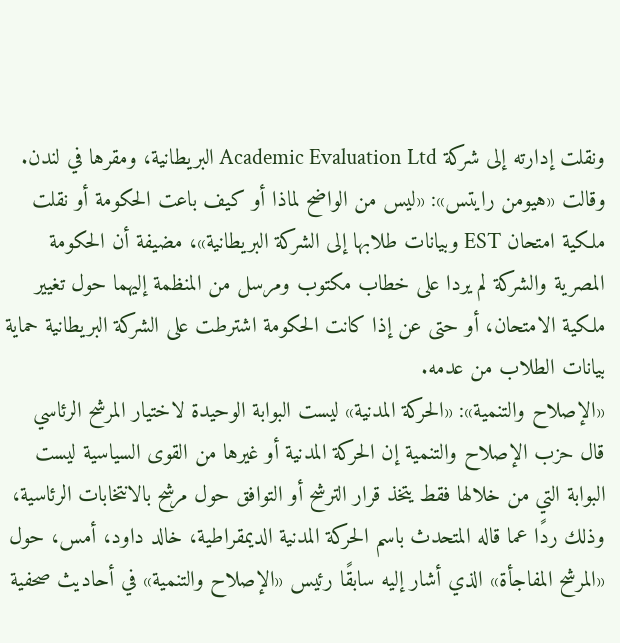ونقلت إدارته إلى شركة Academic Evaluation Ltd البريطانية، ومقرها في لندن.
وقالت «هيومن رايتس»: «ليس من الواضح لماذا أو كيف باعت الحكومة أو نقلت ملكية امتحان EST وبيانات طلابها إلى الشركة البريطانية»، مضيفة أن الحكومة المصرية والشركة لم يردا على خطاب مكتوب ومرسل من المنظمة إليهما حول تغيير ملكية الامتحان، أو حتى عن إذا كانت الحكومة اشترطت على الشركة البريطانية حماية بيانات الطلاب من عدمه.
«الإصلاح والتنمية»: «الحركة المدنية» ليست البوابة الوحيدة لاختيار المرشح الرئاسي
قال حزب الإصلاح والتنمية إن الحركة المدنية أو غيرها من القوى السياسية ليست البوابة التي من خلالها فقط يتخذ قرار الترشح أو التوافق حول مرشح بالانتخابات الرئاسية، وذلك ردًا عما قاله المتحدث باسم الحركة المدنية الديمقراطية، خالد داود، أمس، حول «المرشح المفاجأة» الذي أشار إليه سابقًا رئيس «الإصلاح والتنمية» في أحاديث صحفية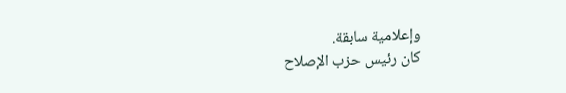وإعلامية سابقة.
كان رئيس حزب الإصلاح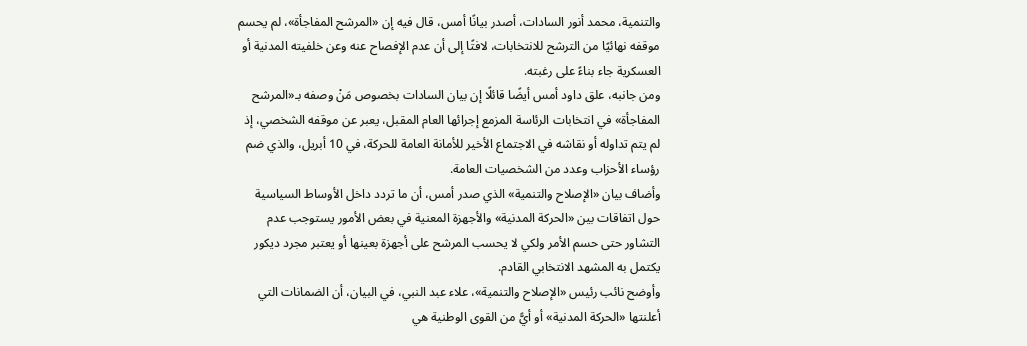والتنمية، محمد أنور السادات، أصدر بيانًا أمس، قال فيه إن «المرشح المفاجأة»، لم يحسم موقفه نهائيًا من الترشح للانتخابات، لافتًا إلى أن عدم الإفصاح عنه وعن خلفيته المدنية أو العسكرية جاء بناءً على رغبته.
ومن جانبه، علق داود أمس أيضًا قائلًا إن بيان السادات بخصوص مَنْ وصفه بـ«المرشح المفاجأة» في انتخابات الرئاسة المزمع إجرائها العام المقبل، يعبر عن موقفه الشخصي، إذ لم يتم تداوله أو نقاشه في الاجتماع الأخير للأمانة العامة للحركة، في 10 أبريل، والذي ضم رؤساء الأحزاب وعدد من الشخصيات العامة.
وأضاف بيان «الإصلاح والتنمية» الذي صدر أمس، أن ما تردد داخل الأوساط السياسية حول اتفاقات بين «الحركة المدنية» والأجهزة المعنية في بعض الأمور يستوجب عدم التشاور حتى حسم الأمر ولكي لا يحسب المرشح على أجهزة بعينها أو يعتبر مجرد ديكور يكتمل به المشهد الانتخابي القادم.
وأوضح نائب رئيس «الإصلاح والتنمية»، علاء عبد النبي، في البيان، أن الضمانات التي أعلنتها «الحركة المدنية» أو أيًّ من القوى الوطنية هي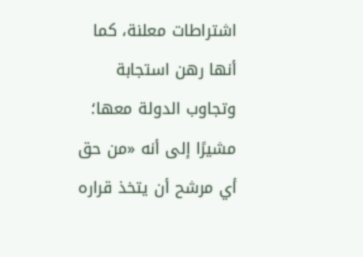اشتراطات معلنة، كما أنها رهن استجابة وتجاوب الدولة معها؛ مشيرًا إلى أنه «من حق أي مرشح أن يتخذ قراره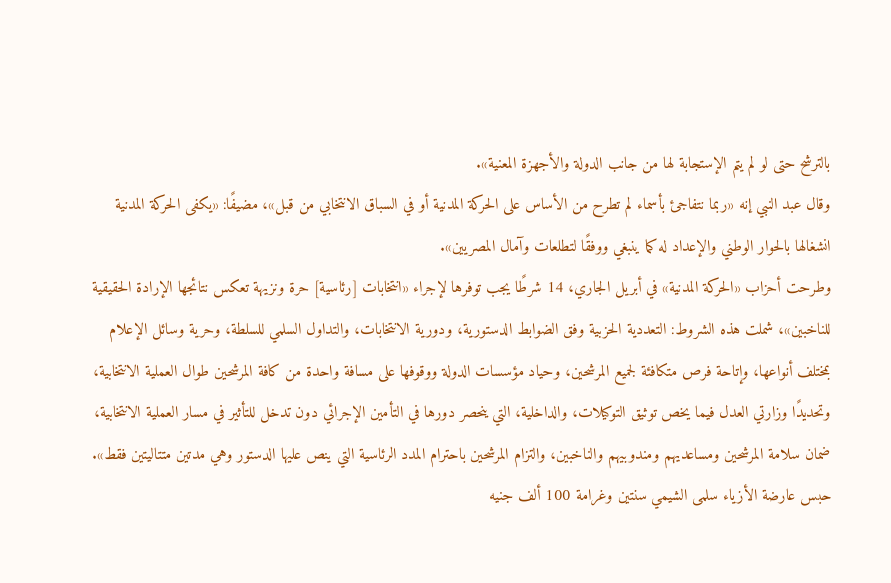بالترشح حتى لو لم يتم الإستجابة لها من جانب الدولة والأجهزة المعنية».
وقال عبد النبي إنه «ربما نتفاجئ بأسماء لم تطرح من الأساس على الحركة المدنية أو في السباق الانتخابي من قبل»، مضيفًا: «يكفى الحركة المدنية انشغالها بالحوار الوطني والإعداد له كما ينبغي ووفقًا لتطلعات وآمال المصريين».
وطرحت أحزاب «الحركة المدنية» في أبريل الجاري، 14 شرطًا يجب توفرها لإجراء «انتخابات [رئاسية] حرة ونزيهة تعكس نتائجها الإرادة الحقيقية للناخبين»، شملت هذه الشروط: التعددية الحزبية وفق الضوابط الدستورية، ودورية الانتخابات، والتداول السلمي للسلطة، وحرية وسائل الإعلام بمختلف أنواعها، وإتاحة فرص متكافئة لجميع المرشحين، وحياد مؤسسات الدولة ووقوفها على مسافة واحدة من كافة المرشحين طوال العملية الانتخابية، وتحديدًا وزارتي العدل فيما يخص توثيق التوكيلات، والداخلية، التي ينحصر دورها في التأمين الإجرائي دون تدخل للتأثير في مسار العملية الانتخابية، ضمان سلامة المرشحين ومساعديهم ومندوبيهم والناخبين، والتزام المرشحين باحترام المدد الرئاسية التي ينص عليها الدستور وهي مدتين متتاليتين فقط».
حبس عارضة الأزياء سلمى الشيمي سنتين وغرامة 100 ألف جنيه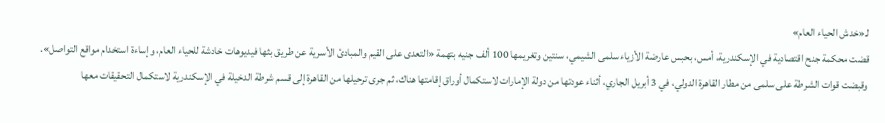لـ«خدش الحياء العام»
قضت محكمة جنح اقتصادية في الإسكندرية، أمس، بحبس عارضة الأزياء سلمى الشيمي، سنتين وتغريمها 100 ألف جنيه بتهمة «التعدى على القيم والمبادئ الأسرية عن طريق بثها فيديوهات خادشة للحياء العام، وإساءة استخدام مواقع التواصل».
وقبضت قوات الشرطة على سلمى من مطار القاهرة الدولي، في 3 أبريل الجاري، أثناء عودتها من دولة الإمارات لاستكمال أوراق إقامتها هناك، ثم جرى ترحيلها من القاهرة إلى قسم شرطة الدخيلة في الإسكندرية لاستكمال التحقيقات معها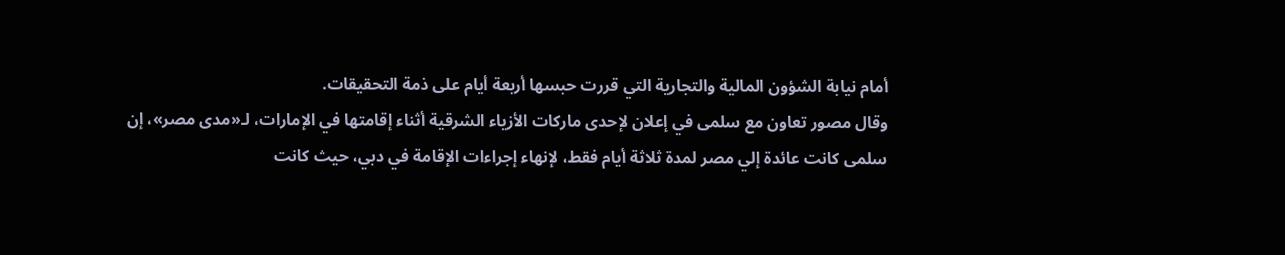أمام نيابة الشؤون المالية والتجارية التي قررت حبسها أربعة أيام على ذمة التحقيقات.
وقال مصور تعاون مع سلمى في إعلان لإحدى ماركات الأزياء الشرقية أثناء إقامتها في الإمارات، لـ«مدى مصر»، إن سلمى كانت عائدة إلي مصر لمدة ثلاثة أيام فقط، لإنهاء إجراءات الإقامة في دبي، حيث كانت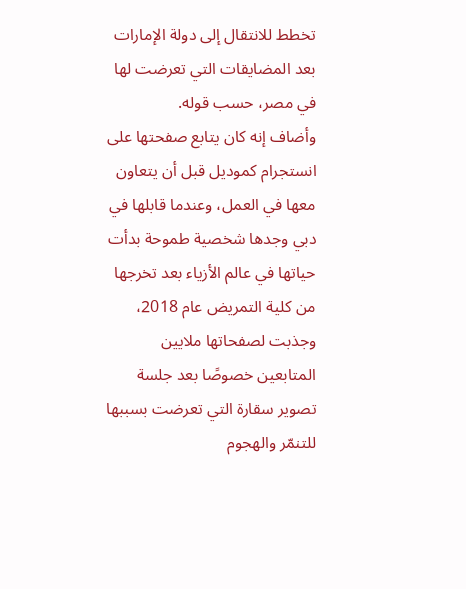تخطط للانتقال إلى دولة الإمارات بعد المضايقات التي تعرضت لها في مصر، حسب قوله.
وأضاف إنه كان يتابع صفحتها على انستجرام كموديل قبل أن يتعاون معها في العمل، وعندما قابلها في دبي وجدها شخصية طموحة بدأت حياتها في عالم الأزياء بعد تخرجها من كلية التمريض عام 2018، وجذبت لصفحاتها ملايين المتابعين خصوصًا بعد جلسة تصوير سقارة التي تعرضت بسببها للتنمّر والهجوم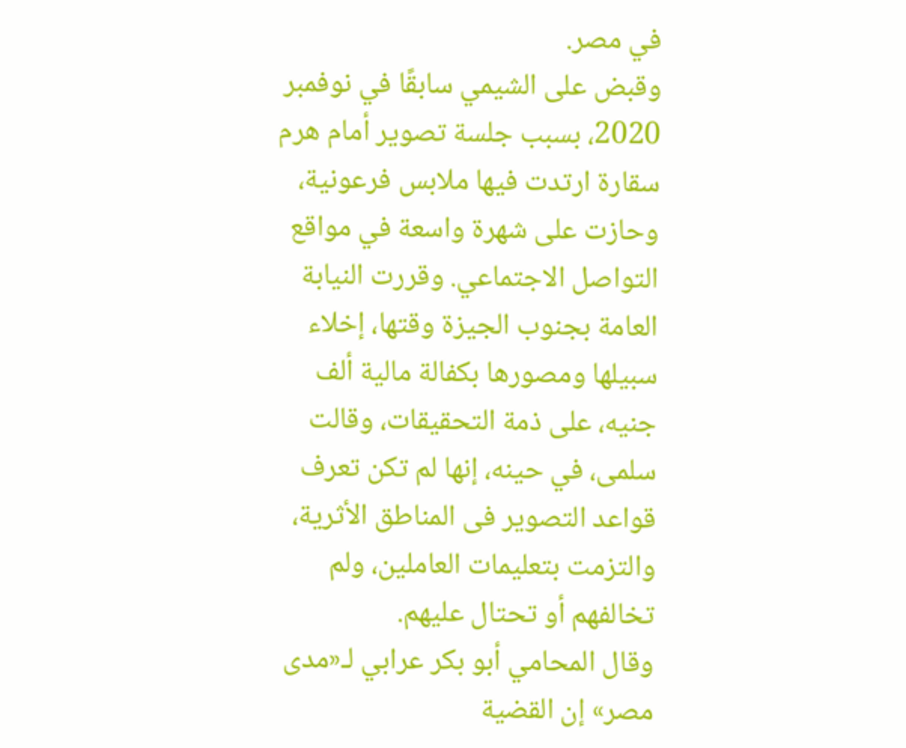في مصر.
وقبض على الشيمي سابقًا في نوفمبر 2020، بسبب جلسة تصوير أمام هرم سقارة ارتدت فيها ملابس فرعونية، وحازت على شهرة واسعة في مواقع التواصل الاجتماعي. وقررت النيابة العامة بجنوب الجيزة وقتها، إخلاء سبيلها ومصورها بكفالة مالية ألف جنيه، على ذمة التحقيقات، وقالت سلمى، في حينه، إنها لم تكن تعرف قواعد التصوير فى المناطق الأثرية، والتزمت بتعليمات العاملين، ولم تخالفهم أو تحتال عليهم.
وقال المحامي أبو بكر عرابي لـ«مدى مصر» إن القضية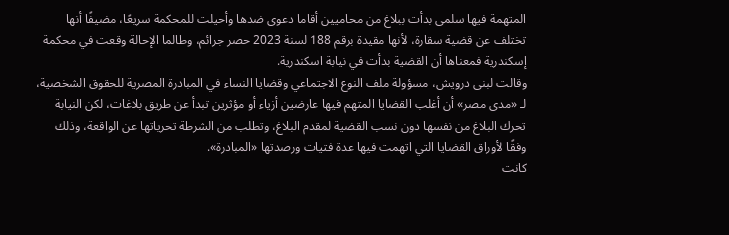المتهمة فيها سلمى بدأت ببلاغ من محاميين أقاما دعوى ضدها وأحيلت للمحكمة سريعًا، مضيفًا أنها تختلف عن قضية سقارة، لأنها مقيدة برقم 188 لسنة 2023 حصر جرائم، وطالما الإحالة وقعت في محكمة إسكندرية فمعناها أن القضية بدأت في نيابة اسكندرية.
وقالت لبنى درويش، مسؤولة ملف النوع الاجتماعي وقضايا النساء في المبادرة المصرية للحقوق الشخصية، لـ «مدى مصر» أن أغلب القضايا المتهم فيها عارضين أزياء أو مؤثرين تبدأ عن طريق بلاغات، لكن النيابة تحرك البلاغ من نفسها دون نسب القضية لمقدم البلاغ، وتطلب من الشرطة تحرياتها عن الواقعة، وذلك وفقًا لأوراق القضايا التي اتهمت فيها عدة فتيات ورصدتها «المبادرة».
كانت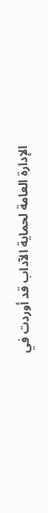الإدارة العامة لحماية الآداب قد أوردت في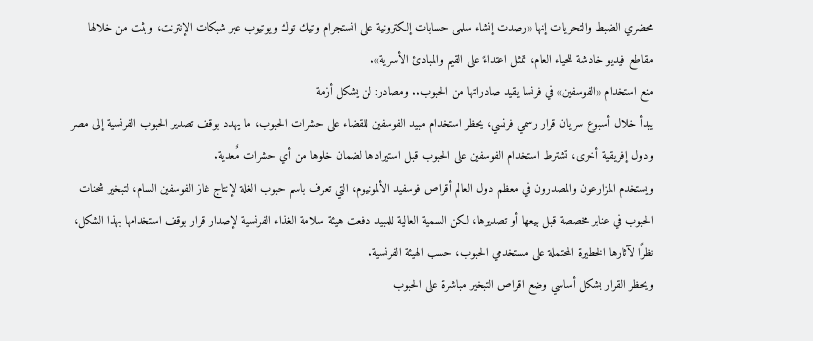محضري الضبط والتحريات إنها «رصدت إنشاء سلمى حسابات إلكترونية على انستجرام وتيك توك ويوتيوب عبر شبكات الإنترنت، وبثت من خلالها مقاطع فيديو خادشة للحياء العام، تمثل اعتداءً على القيم والمبادئ الأسرية».
منع استخدام «الفوسفين» في فرنسا يقيد صادراتها من الحبوب.. ومصادر: لن يشكل أزمة
يبدأ خلال أسبوع سريان قرار رسمي فرنسي، يحظر استخدام مبيد الفوسفين للقضاء على حشرات الحبوب، ما يهدد بوقف تصدير الحبوب الفرنسية إلى مصر ودول إفريقية أخرى، تشترط استخدام الفوسفين على الحبوب قبل استيرادها لضمان خلوها من أي حشرات مٌعدية.
ويستخدم المزارعون والمصدرون في معظم دول العالم أقراص فوسفيد الألمونيوم، التي تعرف باسم حبوب الغلة لإنتاج غاز الفوسفين السام، لتبخير شحنات الحبوب في عنابر مخصصة قبل بيعها أو تصديرها، لكن السمية العالية للمبيد دفعت هيئة سلامة الغذاء الفرنسية لإصدار قرار بوقف استخدامها بهذا الشكل، نظرًا لآثارها الخطيرة المحتملة على مستخدمي الحبوب، حسب الهيئة الفرنسية.
ويحظر القرار بشكل أساسي وضع اقراص التبخير مباشرة على الحبوب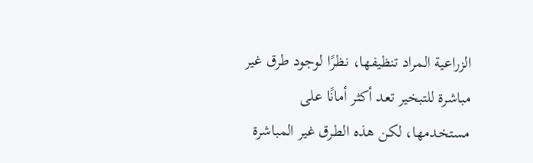الزراعية المراد تنظيفها، نظرًا لوجود طرق غير مباشرة للتبخير تعد أكثر أمانًا على مستخدمها، لكن هذه الطرق غير المباشرة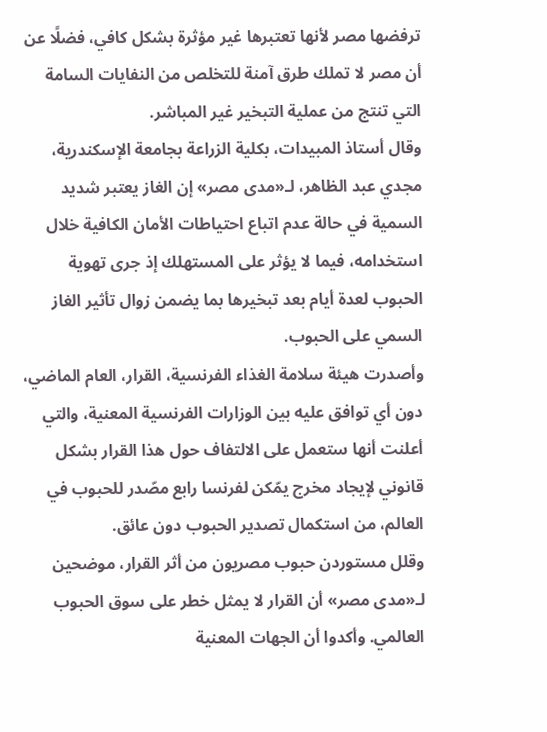ترفضها مصر لأنها تعتبرها غير مؤثرة بشكل كافي، فضلًا عن أن مصر لا تملك طرق آمنة للتخلص من النفايات السامة التي تنتج من عملية التبخير غير المباشر.
وقال أستاذ المبيدات، بكلية الزراعة بجامعة الإسكندرية، مجدي عبد الظاهر، لـ«مدى مصر» إن الغاز يعتبر شديد السمية في حالة عدم اتباع احتياطات الأمان الكافية خلال استخدامه، فيما لا يؤثر على المستهلك إذ جرى تهوية الحبوب لعدة أيام بعد تبخيرها بما يضمن زوال تأثير الغاز السمي على الحبوب.
وأصدرت هيئة سلامة الغذاء الفرنسية، القرار، العام الماضي، دون أي توافق عليه بين الوزارات الفرنسية المعنية، والتي أعلنت أنها ستعمل على الالتفاف حول هذا القرار بشكل قانوني لإيجاد مخرج يمّكن لفرنسا رابع مصّدر للحبوب في العالم، من استكمال تصدير الحبوب دون عائق.
وقلل مستوردن حبوب مصريون من أثر القرار، موضحين لـ«مدى مصر» أن القرار لا يمثل خطر على سوق الحبوب العالمي. وأكدوا أن الجهات المعنية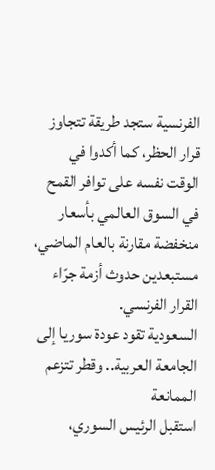الفرنسية ستجد طريقة تتجاوز قرار الحظر، كما أكدوا في الوقت نفسه على توافر القمح في السوق العالمي بأسعار منخفضة مقارنة بالعام الماضي، مستبعدين حدوث أزمة جرّاء القرار الفرنسي.
السعودية تقود عودة سوريا إلى الجامعة العربية.. وقطر تتزعم الممانعة
استقبل الرئيس السوري،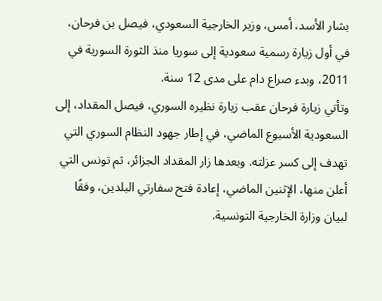بشار الأسد، أمس، وزير الخارجية السعودي، فيصل بن فرحان، في أول زيارة رسمية سعودية إلى سوريا منذ الثورة السورية في 2011، وبدء صراع دام على مدى 12 سنة.
وتأتي زيارة فرحان عقب زيارة نظيره السوري، فيصل المقداد، إلى السعودية الأسبوع الماضي، في إطار جهود النظام السوري التي تهدف إلى كسر عزلته. وبعدها زار المقداد الجزائر، ثم تونس التي أعلن منها، الإثنين الماضي، إعادة فتح سفارتي البلدين، وفقًا لبيان وزارة الخارجية التونسية.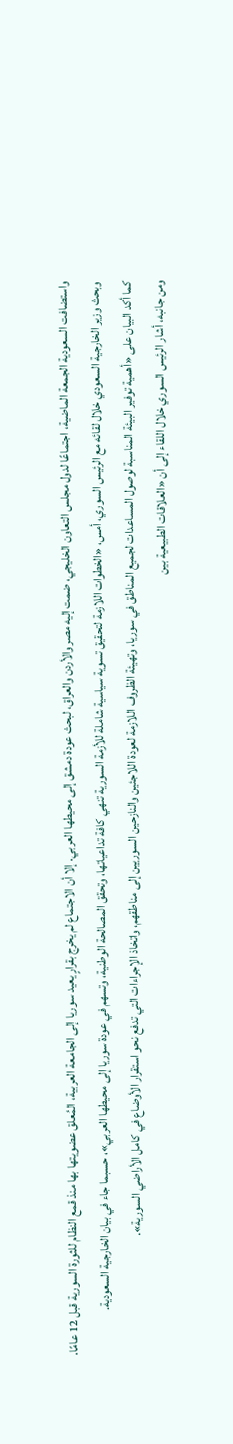واستضافت السعودية الجمعة الماضية، اجتماعًا لدول مجلس التعاون الخليجي، ضمت إليه مصر والأردن والعراق، لبحث عودة دمشق إلى محيطها العربي. إلا أن الاجتماع لم يخرج بقرارٍ يعيد سوريا إلى الجامعة العربية، المُعلق عضويتها بها منذ قمع النظام للثورة السورية قبل 12 عامًا.
وبحث وزير الخارجية السعودي خلال لقائه مع الرئيس السوري، أمس، «الخطوات اللازمة لتحقيق تسوية سياسية شاملة للأزمة السورية تنهي كافة تداعياتها، وتحقق المصالحة الوطنية، وتسهم في عودة سوريا إلى محيطها العربي»، حسبما جاء في بيان الخارجية السعودية.
كما أكد البيان على «أهمية توفير البيئة المناسبة لوصول المساعدات لجميع المناطق في سوريا، وتهيئة الظروف اللازمة لعودة اللاجئين والنازحين السوريين إلى مناطقهم، واتخاذ الإجراءات التي تدفع نحو استقرار الأوضاع في كامل الأراضي السورية».
ومن جانبه، أشار الرئيس السوري خلال اللقاء إلى أن «العلاقات الطبيعية بين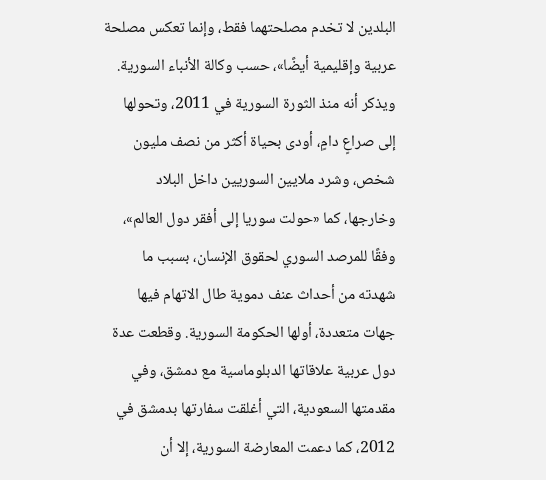البلدين لا تخدم مصلحتهما فقط، وإنما تعكس مصلحة عربية وإقليمية أيضًا»، حسب وكالة الأنباء السورية.
ويذكر أنه منذ الثورة السورية في 2011، وتحولها إلى صراعٍ دامٍ، أودى بحياة أكثر من نصف مليون شخص، وشرد ملايين السوريين داخل البلاد وخارجها، كما «حولت سوريا إلى أفقر دول العالم»، وفقًا للمرصد السوري لحقوق الإنسان، بسبب ما شهدته من أحداث عنف دموية طال الاتهام فيها جهات متعددة، أولها الحكومة السورية. وقطعت عدة دول عربية علاقاتها الدبلوماسية مع دمشق، وفي مقدمتها السعودية، التي أغلقت سفارتها بدمشق في 2012، كما دعمت المعارضة السورية، إلا أن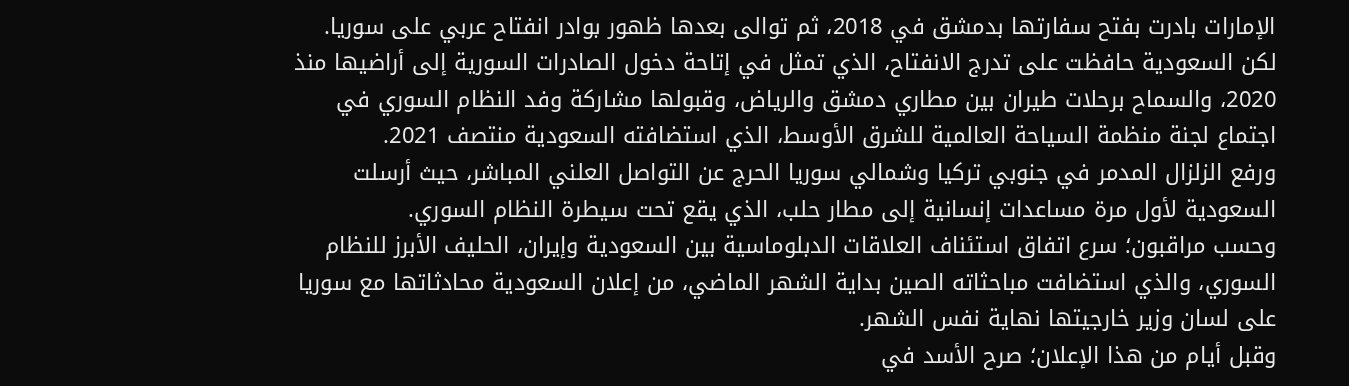الإمارات بادرت بفتح سفارتها بدمشق في 2018، ثم توالى بعدها ظهور بوادر انفتاح عربي على سوريا.
لكن السعودية حافظت على تدرج الانفتاح، الذي تمثل في إتاحة دخول الصادرات السورية إلى أراضيها منذ 2020، والسماح برحلات طيران بين مطاري دمشق والرياض، وقبولها مشاركة وفد النظام السوري في اجتماع لجنة منظمة السياحة العالمية للشرق الأوسط، الذي استضافته السعودية منتصف 2021.
ورفع الزلزال المدمر في جنوبي تركيا وشمالي سوريا الحرج عن التواصل العلني المباشر، حيث أرسلت السعودية لأول مرة مساعدات إنسانية إلى مطار حلب، الذي يقع تحت سيطرة النظام السوري.
وحسب مراقبون؛ سرع اتفاق استئناف العلاقات الدبلوماسية بين السعودية وإيران، الحليف الأبرز للنظام السوري، والذي استضافت مباحثاته الصين بداية الشهر الماضي، من إعلان السعودية محادثاتها مع سوريا على لسان وزير خارجيتها نهاية نفس الشهر.
وقبل أيام من هذا الإعلان؛ صرح الأسد في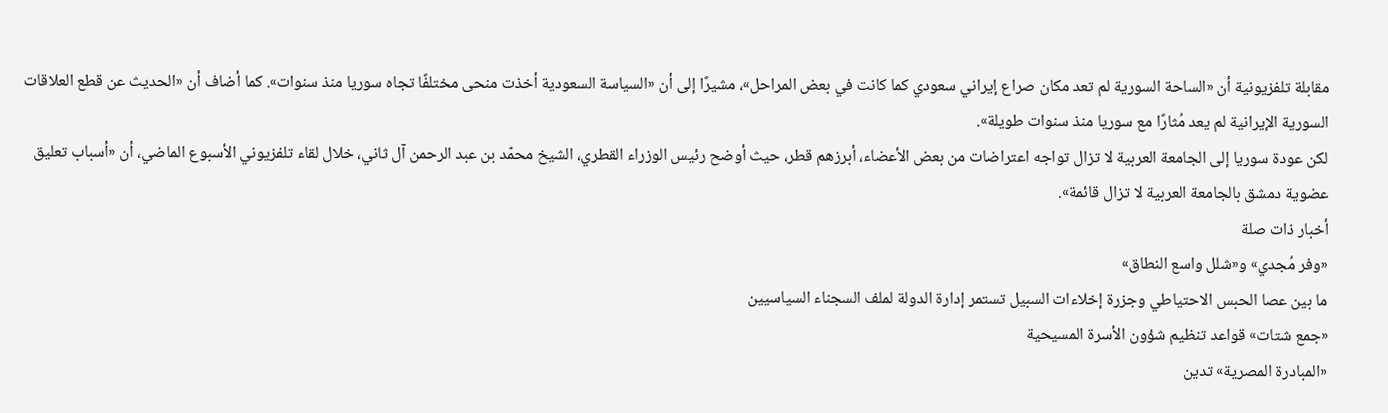مقابلة تلفزيونية أن «الساحة السورية لم تعد مكان صراع إيراني سعودي كما كانت في بعض المراحل»، مشيرًا إلى أن «السياسة السعودية أخذت منحى مختلفًا تجاه سوريا منذ سنوات». كما أضاف أن «الحديث عن قطع العلاقات السورية الإيرانية لم يعد مُثارًا مع سوريا منذ سنوات طويلة».
لكن عودة سوريا إلى الجامعة العربية لا تزال تواجه اعتراضات من بعض الأعضاء، أبرزهم قطر، حيث أوضح رئيس الوزراء القطري، الشيخ محمّد بن عبد الرحمن آل ثاني، خلال لقاء تلفزيوني الأسبوع الماضي، أن «أسباب تعليق عضوية دمشق بالجامعة العربية لا تزال قائمة».
أخبار ذات صلة
«وفر مُجدي» و«شلل واسع النطاق»
ما بين عصا الحبس الاحتياطي وجزرة إخلاءات السبيل تستمر إدارة الدولة لملف السجناء السياسيين
«جمع شتات» قواعد تنظيم شؤون الأسرة المسيحية
«المبادرة المصرية» تدين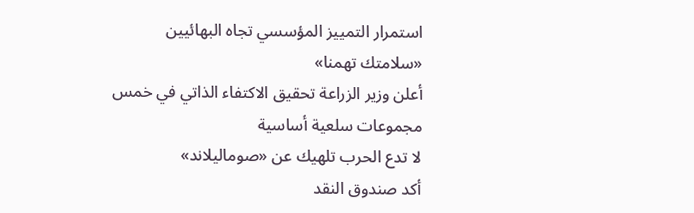استمرار التمييز المؤسسي تجاه البهائيين
«سلامتك تهمنا»
أعلن وزير الزراعة تحقيق الاكتفاء الذاتي في خمس مجموعات سلعية أساسية
لا تدع الحرب تلهيك عن «صوماليلاند»
أكد صندوق النقد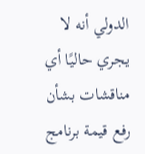الدولي أنه لا يجري حاليًا أي مناقشات بشأن رفع قيمة برنامج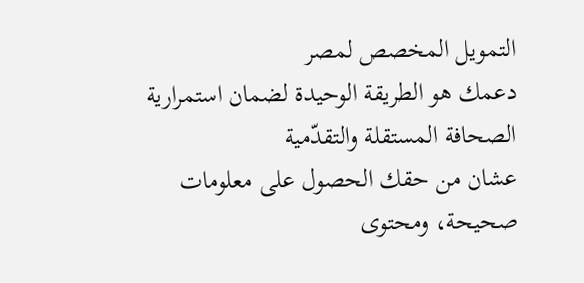التمويل المخصص لمصر
دعمك هو الطريقة الوحيدة لضمان استمرارية الصحافة المستقلة والتقدّمية
عشان من حقك الحصول على معلومات صحيحة، ومحتوى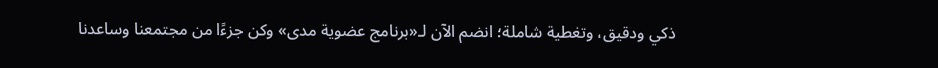ذكي ودقيق، وتغطية شاملة؛ انضم الآن لـ«برنامج عضوية مدى» وكن جزءًا من مجتمعنا وساعدنا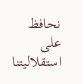نحافظ على استقلاليتنا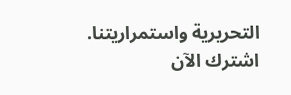التحريرية واستمراريتنا.
اشترك الآن